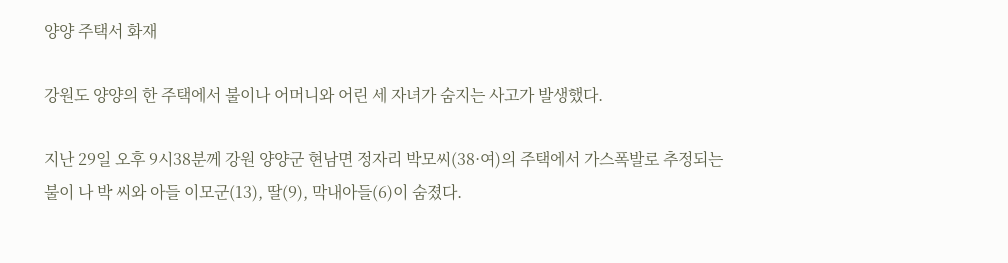양양 주택서 화재

강원도 양양의 한 주택에서 불이나 어머니와 어린 세 자녀가 숨지는 사고가 발생했다.

지난 29일 오후 9시38분께 강원 양양군 현남면 정자리 박모씨(38·여)의 주택에서 가스폭발로 추정되는 불이 나 박 씨와 아들 이모군(13), 딸(9), 막내아들(6)이 숨졌다.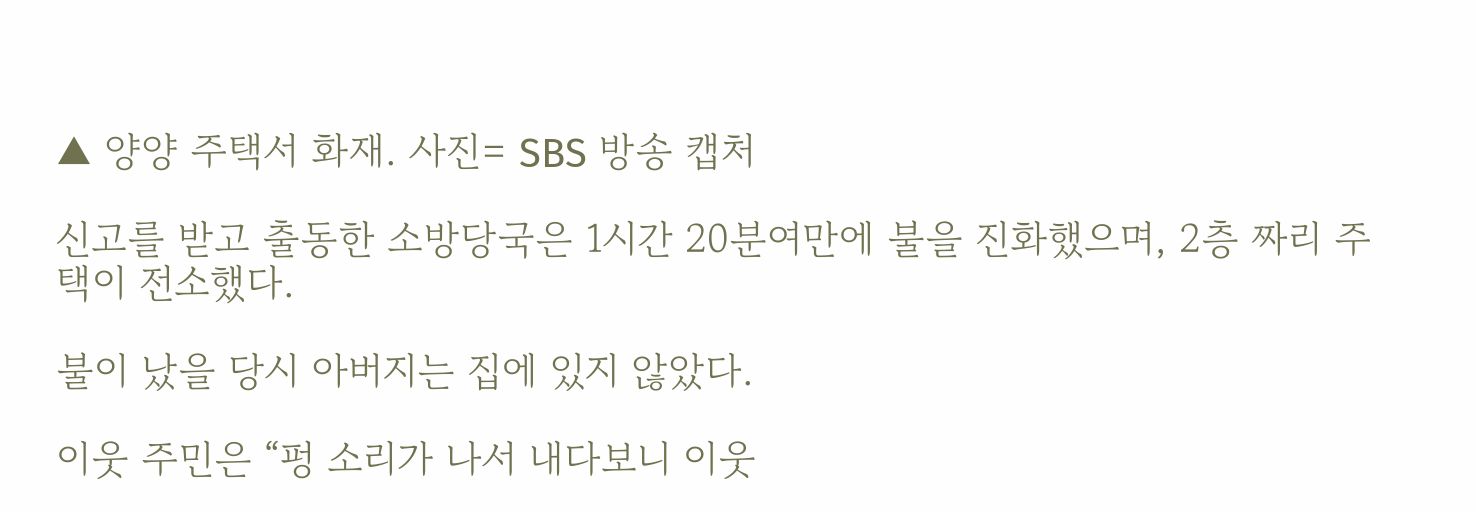▲ 양양 주택서 화재. 사진= SBS 방송 캡처

신고를 받고 출동한 소방당국은 1시간 20분여만에 불을 진화했으며, 2층 짜리 주택이 전소했다.

불이 났을 당시 아버지는 집에 있지 않았다.

이웃 주민은 “펑 소리가 나서 내다보니 이웃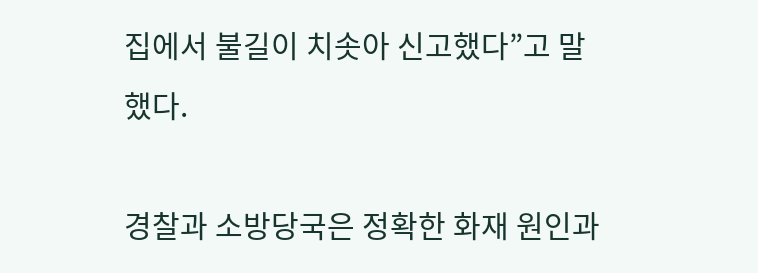집에서 불길이 치솟아 신고했다”고 말했다.

경찰과 소방당국은 정확한 화재 원인과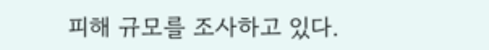피해 규모를 조사하고 있다.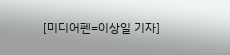[미디어펜=이상일 기자]